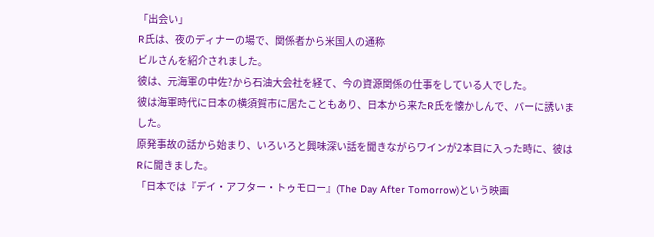「出会い」
R氏は、夜のディナーの場で、関係者から米国人の通称
ビルさんを紹介されました。
彼は、元海軍の中佐?から石油大会社を経て、今の資源関係の仕事をしている人でした。
彼は海軍時代に日本の横須賀市に居たこともあり、日本から来たR氏を懐かしんで、バーに誘いました。
原発事故の話から始まり、いろいろと興味深い話を聞きながらワインが2本目に入った時に、彼はRに聞きました。
「日本では『デイ・アフター・トゥモロー』(The Day After Tomorrow)という映画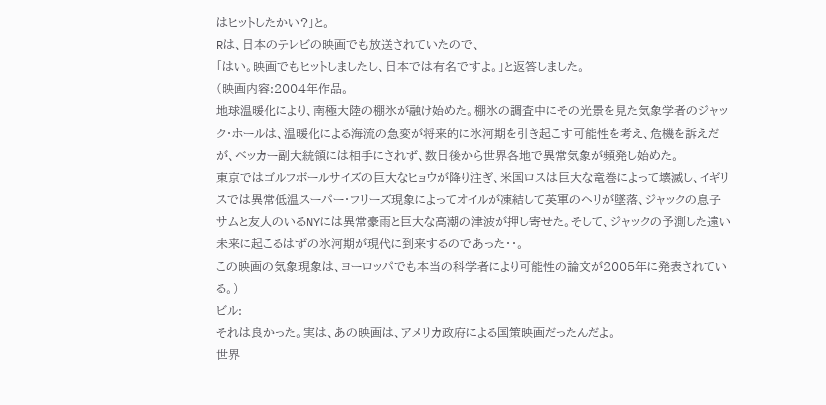はヒットしたかい?」と。
Rは、日本のテレビの映画でも放送されていたので、
「はい。映画でもヒットしましたし、日本では有名ですよ。」と返答しました。
(映画内容:2004年作品。
地球温暖化により、南極大陸の棚氷が融け始めた。棚氷の調査中にその光景を見た気象学者のジャック・ホールは、温暖化による海流の急変が将来的に氷河期を引き起こす可能性を考え、危機を訴えだが、ベッカー副大統領には相手にされず、数日後から世界各地で異常気象が頻発し始めた。
東京ではゴルフボールサイズの巨大なヒョウが降り注ぎ、米国ロスは巨大な竜巻によって壊滅し、イギリスでは異常低温スーパー・フリーズ現象によってオイルが凍結して英軍のヘリが墜落、ジャックの息子サムと友人のいるNYには異常豪雨と巨大な高潮の津波が押し寄せた。そして、ジャックの予測した遠い未来に起こるはずの氷河期が現代に到来するのであった・・。
この映画の気象現象は、ヨーロッパでも本当の科学者により可能性の論文が2005年に発表されている。)
ビル:
それは良かった。実は、あの映画は、アメリカ政府による国策映画だったんだよ。
世界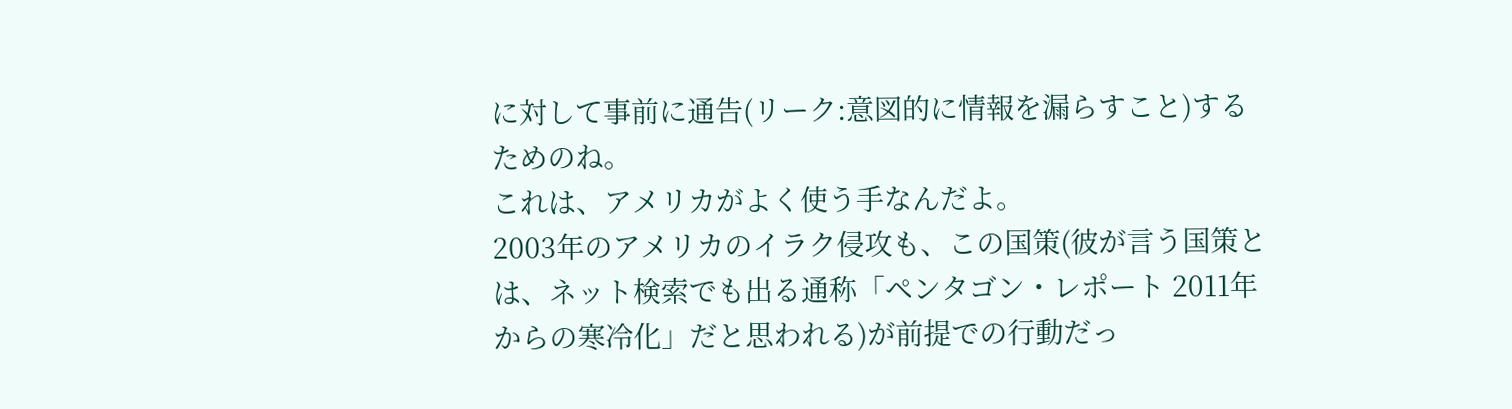に対して事前に通告(リーク:意図的に情報を漏らすこと)するためのね。
これは、アメリカがよく使う手なんだよ。
2003年のアメリカのイラク侵攻も、この国策(彼が言う国策とは、ネット検索でも出る通称「ペンタゴン・レポート 2011年からの寒冷化」だと思われる)が前提での行動だっ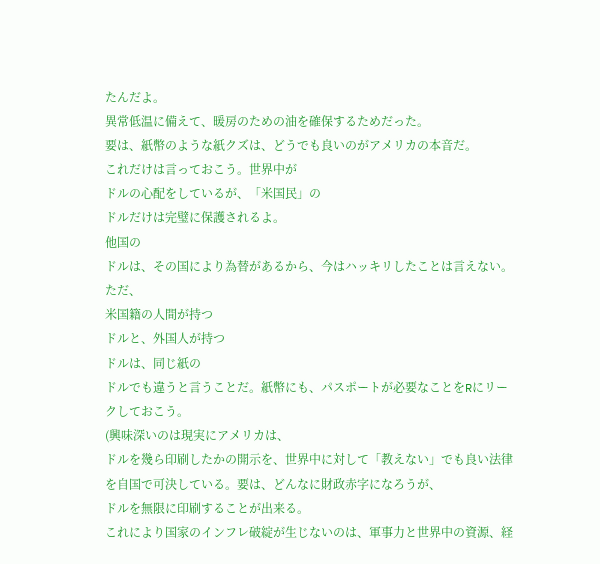たんだよ。
異常低温に備えて、暖房のための油を確保するためだった。
要は、紙幣のような紙クズは、どうでも良いのがアメリカの本音だ。
これだけは言っておこう。世界中が
ドルの心配をしているが、「米国民」の
ドルだけは完璧に保護されるよ。
他国の
ドルは、その国により為替があるから、今はハッキリしたことは言えない。
ただ、
米国籍の人間が持つ
ドルと、外国人が持つ
ドルは、同じ紙の
ドルでも違うと言うことだ。紙幣にも、パスポートが必要なことをRにリークしておこう。
(興味深いのは現実にアメリカは、
ドルを幾ら印刷したかの開示を、世界中に対して「教えない」でも良い法律を自国で可決している。要は、どんなに財政赤字になろうが、
ドルを無限に印刷することが出来る。
これにより国家のインフレ破綻が生じないのは、軍事力と世界中の資源、経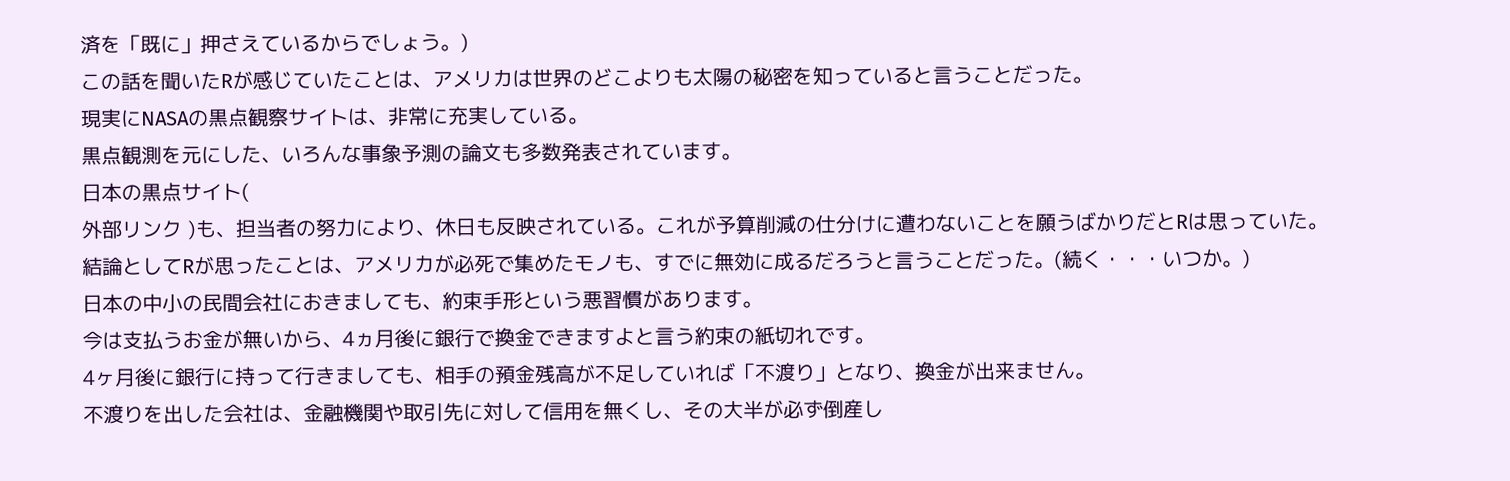済を「既に」押さえているからでしょう。)
この話を聞いたRが感じていたことは、アメリカは世界のどこよりも太陽の秘密を知っていると言うことだった。
現実にNASAの黒点観察サイトは、非常に充実している。
黒点観測を元にした、いろんな事象予測の論文も多数発表されています。
日本の黒点サイト(
外部リンク )も、担当者の努力により、休日も反映されている。これが予算削減の仕分けに遭わないことを願うばかりだとRは思っていた。
結論としてRが思ったことは、アメリカが必死で集めたモノも、すでに無効に成るだろうと言うことだった。(続く・・・いつか。)
日本の中小の民間会社におきましても、約束手形という悪習慣があります。
今は支払うお金が無いから、4ヵ月後に銀行で換金できますよと言う約束の紙切れです。
4ヶ月後に銀行に持って行きましても、相手の預金残高が不足していれば「不渡り」となり、換金が出来ません。
不渡りを出した会社は、金融機関や取引先に対して信用を無くし、その大半が必ず倒産し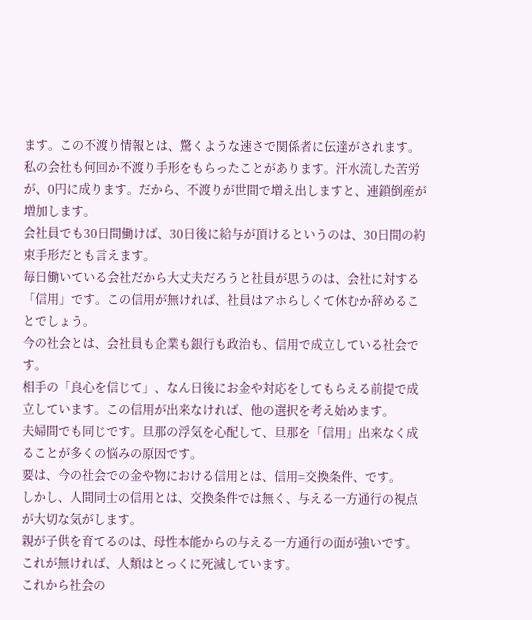ます。この不渡り情報とは、驚くような速さで関係者に伝達がされます。
私の会社も何回か不渡り手形をもらったことがあります。汗水流した苦労が、0円に成ります。だから、不渡りが世間で増え出しますと、連鎖倒産が増加します。
会社員でも30日間働けば、30日後に給与が頂けるというのは、30日間の約束手形だとも言えます。
毎日働いている会社だから大丈夫だろうと社員が思うのは、会社に対する「信用」です。この信用が無ければ、社員はアホらしくて休むか辞めることでしょう。
今の社会とは、会社員も企業も銀行も政治も、信用で成立している社会です。
相手の「良心を信じて」、なん日後にお金や対応をしてもらえる前提で成立しています。この信用が出来なければ、他の選択を考え始めます。
夫婦間でも同じです。旦那の浮気を心配して、旦那を「信用」出来なく成ることが多くの悩みの原因です。
要は、今の社会での金や物における信用とは、信用=交換条件、です。
しかし、人間同士の信用とは、交換条件では無く、与える一方通行の視点が大切な気がします。
親が子供を育てるのは、母性本能からの与える一方通行の面が強いです。これが無ければ、人類はとっくに死滅しています。
これから社会の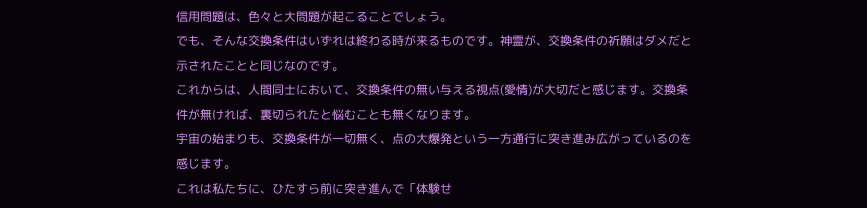信用問題は、色々と大問題が起こることでしょう。
でも、そんな交換条件はいずれは終わる時が来るものです。神霊が、交換条件の祈願はダメだと示されたことと同じなのです。
これからは、人間同士において、交換条件の無い与える視点(愛情)が大切だと感じます。交換条件が無ければ、裏切られたと悩むことも無くなります。
宇宙の始まりも、交換条件が一切無く、点の大爆発という一方通行に突き進み広がっているのを感じます。
これは私たちに、ひたすら前に突き進んで「体験せ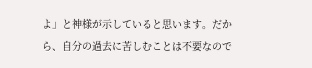よ」と神様が示していると思います。だから、自分の過去に苦しむことは不要なので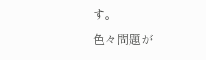す。
色々問題が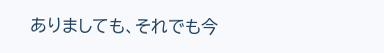ありましても、それでも今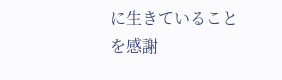に生きていることを感謝